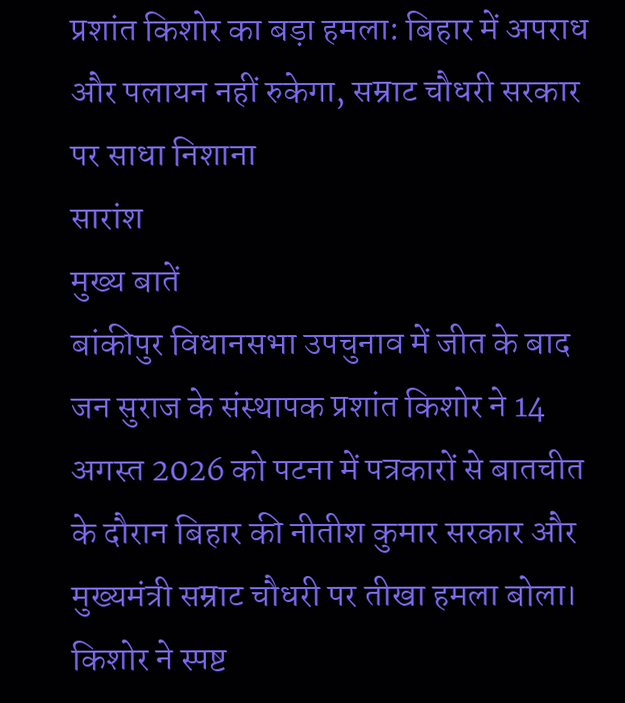प्रशांत किशोर का बड़ा हमला: बिहार में अपराध और पलायन नहीं रुकेगा, सम्राट चौधरी सरकार पर साधा निशाना
सारांश
मुख्य बातें
बांकीपुर विधानसभा उपचुनाव में जीत के बाद जन सुराज के संस्थापक प्रशांत किशोर ने 14 अगस्त 2026 को पटना में पत्रकारों से बातचीत के दौरान बिहार की नीतीश कुमार सरकार और मुख्यमंत्री सम्राट चौधरी पर तीखा हमला बोला। किशोर ने स्पष्ट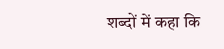शब्दों में कहा कि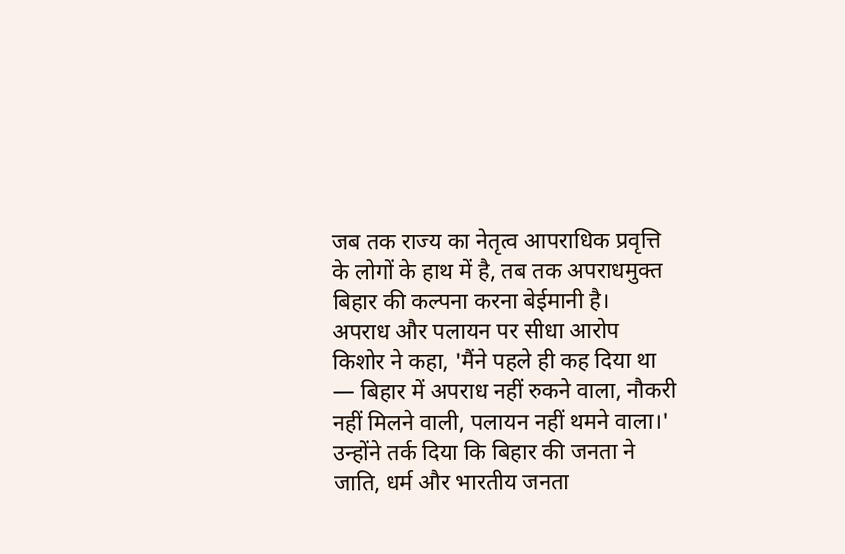जब तक राज्य का नेतृत्व आपराधिक प्रवृत्ति के लोगों के हाथ में है, तब तक अपराधमुक्त बिहार की कल्पना करना बेईमानी है।
अपराध और पलायन पर सीधा आरोप
किशोर ने कहा, 'मैंने पहले ही कह दिया था — बिहार में अपराध नहीं रुकने वाला, नौकरी नहीं मिलने वाली, पलायन नहीं थमने वाला।' उन्होंने तर्क दिया कि बिहार की जनता ने जाति, धर्म और भारतीय जनता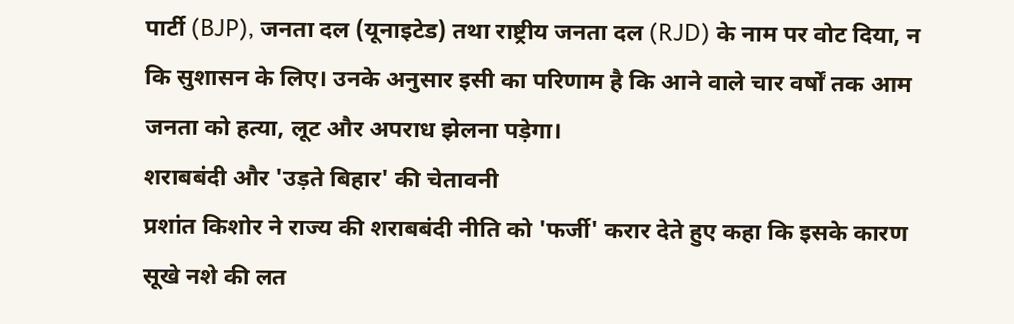पार्टी (BJP), जनता दल (यूनाइटेड) तथा राष्ट्रीय जनता दल (RJD) के नाम पर वोट दिया, न कि सुशासन के लिए। उनके अनुसार इसी का परिणाम है कि आने वाले चार वर्षों तक आम जनता को हत्या, लूट और अपराध झेलना पड़ेगा।
शराबबंदी और 'उड़ते बिहार' की चेतावनी
प्रशांत किशोर ने राज्य की शराबबंदी नीति को 'फर्जी' करार देते हुए कहा कि इसके कारण सूखे नशे की लत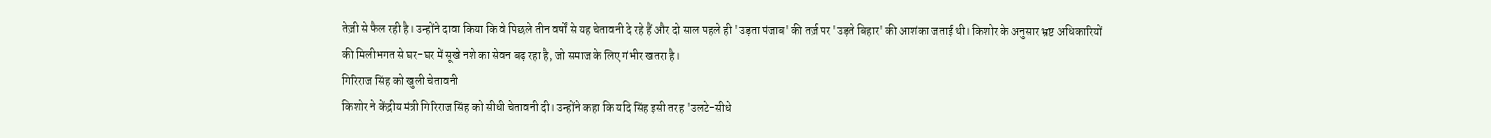तेज़ी से फैल रही है। उन्होंने दावा किया कि वे पिछले तीन वर्षों से यह चेतावनी दे रहे हैं और दो साल पहले ही 'उड़ता पंजाब' की तर्ज़ पर 'उड़ते बिहार' की आशंका जताई थी। किशोर के अनुसार भ्रष्ट अधिकारियों की मिलीभगत से घर-घर में सूखे नशे का सेवन बढ़ रहा है, जो समाज के लिए गंभीर खतरा है।
गिरिराज सिंह को खुली चेतावनी
किशोर ने केंद्रीय मंत्री गिरिराज सिंह को सीधी चेतावनी दी। उन्होंने कहा कि यदि सिंह इसी तरह 'उलटे-सीधे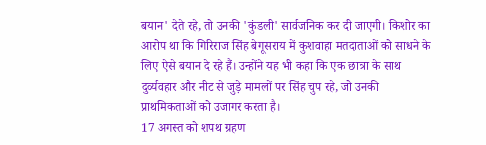बयान' देते रहे, तो उनकी 'कुंडली' सार्वजनिक कर दी जाएगी। किशोर का आरोप था कि गिरिराज सिंह बेगूसराय में कुशवाहा मतदाताओं को साधने के लिए ऐसे बयान दे रहे हैं। उन्होंने यह भी कहा कि एक छात्रा के साथ दुर्व्यवहार और नीट से जुड़े मामलों पर सिंह चुप रहे, जो उनकी प्राथमिकताओं को उजागर करता है।
17 अगस्त को शपथ ग्रहण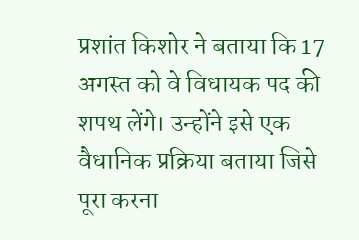प्रशांत किशोर ने बताया कि 17 अगस्त को वे विधायक पद की शपथ लेंगे। उन्होंने इसे एक वैधानिक प्रक्रिया बताया जिसे पूरा करना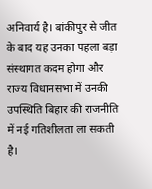अनिवार्य है। बांकीपुर से जीत के बाद यह उनका पहला बड़ा संस्थागत कदम होगा और राज्य विधानसभा में उनकी उपस्थिति बिहार की राजनीति में नई गतिशीलता ला सकती है।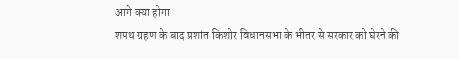आगे क्या होगा
शपथ ग्रहण के बाद प्रशांत किशोर विधानसभा के भीतर से सरकार को घेरने की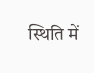स्थिति में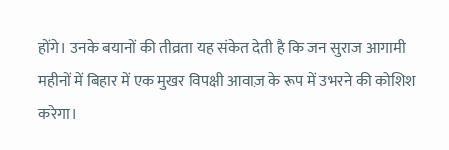होंगे। उनके बयानों की तीव्रता यह संकेत देती है कि जन सुराज आगामी महीनों में बिहार में एक मुखर विपक्षी आवाज़ के रूप में उभरने की कोशिश करेगा।